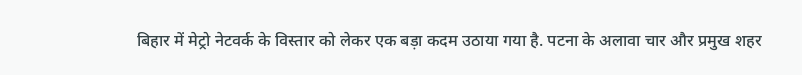बिहार में मेट्रो नेटवर्क के विस्तार को लेकर एक बड़ा कदम उठाया गया है. पटना के अलावा चार और प्रमुख शहर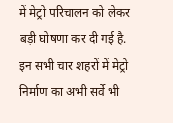में मेट्रो परिचालन को लेकर बड़ी घोषणा कर दी गई है. इन सभी चार शहरों में मेट्रो निर्माण का अभी सर्वे भी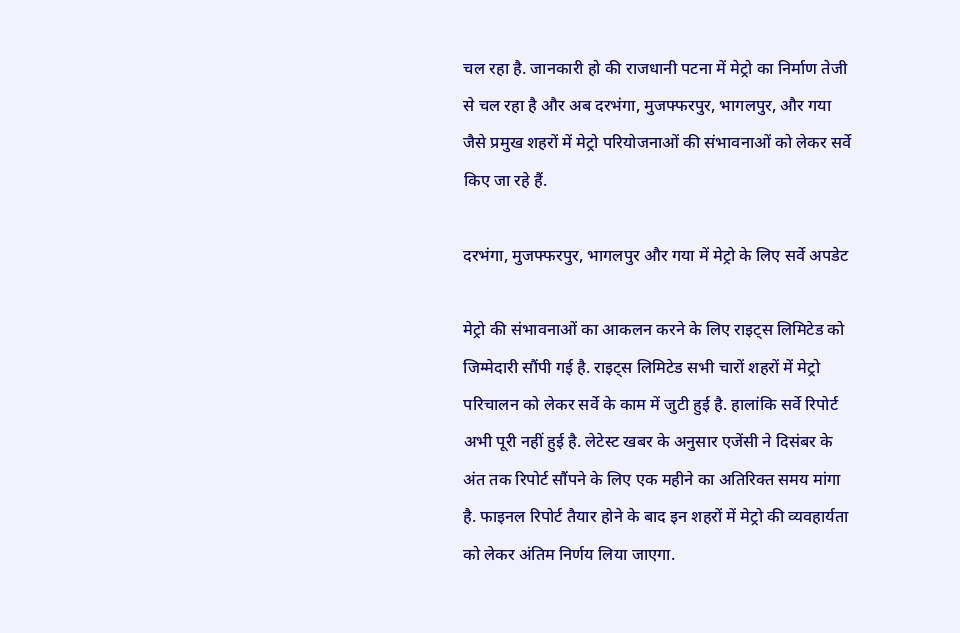चल रहा है. जानकारी हो की राजधानी पटना में मेट्रो का निर्माण तेजी से चल रहा है और अब दरभंगा, मुजफ्फरपुर, भागलपुर, और गया जैसे प्रमुख शहरों में मेट्रो परियोजनाओं की संभावनाओं को लेकर सर्वे किए जा रहे हैं.

दरभंगा, मुजफ्फरपुर, भागलपुर और गया में मेट्रो के लिए सर्वे अपडेट

मेट्रो की संभावनाओं का आकलन करने के लिए राइट्स लिमिटेड को जिम्मेदारी सौंपी गई है. राइट्स लिमिटेड सभी चारों शहरों में मेट्रो परिचालन को लेकर सर्वे के काम में जुटी हुई है. हालांकि सर्वे रिपोर्ट अभी पूरी नहीं हुई है. लेटेस्ट खबर के अनुसार एजेंसी ने दिसंबर के अंत तक रिपोर्ट सौंपने के लिए एक महीने का अतिरिक्त समय मांगा है. फाइनल रिपोर्ट तैयार होने के बाद इन शहरों में मेट्रो की व्यवहार्यता को लेकर अंतिम निर्णय लिया जाएगा.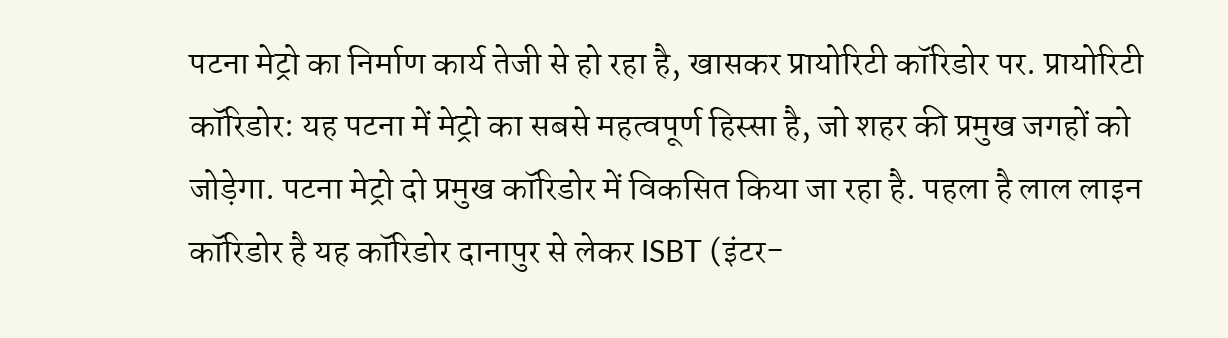पटना मेट्रो का निर्माण कार्य तेजी से हो रहा है, खासकर प्रायोरिटी कॉरिडोर पर. प्रायोरिटी कॉरिडोर: यह पटना में मेट्रो का सबसे महत्वपूर्ण हिस्सा है, जो शहर की प्रमुख जगहों को जोड़ेगा. पटना मेट्रो दो प्रमुख कॉरिडोर में विकसित किया जा रहा है. पहला है लाल लाइन कॉरिडोर है यह कॉरिडोर दानापुर से लेकर ISBT (इंटर-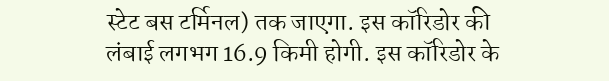स्टेट बस टर्मिनल) तक जाएगा. इस कॉरिडोर की लंबाई लगभग 16.9 किमी होगी. इस कॉरिडोर के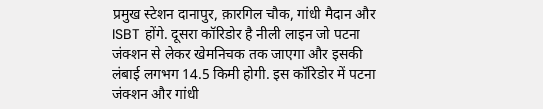प्रमुख स्टेशन दानापुर, क़ारगिल चौक, गांधी मैदान और ISBT होंगे. दूसरा कॉरिडोर है नीली लाइन जो पटना जंक्शन से लेकर खेमनिचक तक जाएगा और इसकी लंबाई लगभग 14.5 किमी होगी. इस कॉरिडोर में पटना जंक्शन और गांधी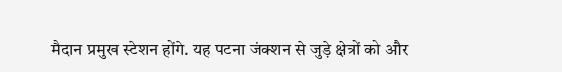मैदान प्रमुख स्टेशन होंगे. यह पटना जंक्शन से जुड़े क्षेत्रों को और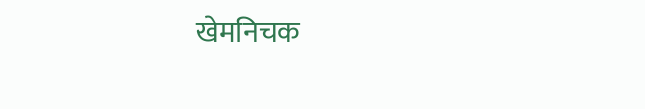खेमनिचक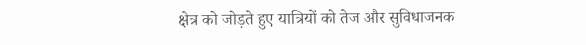क्षेत्र को जोड़ते हुए यात्रियों को तेज और सुविधाजनक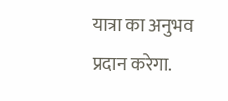यात्रा का अनुभव प्रदान करेगा.